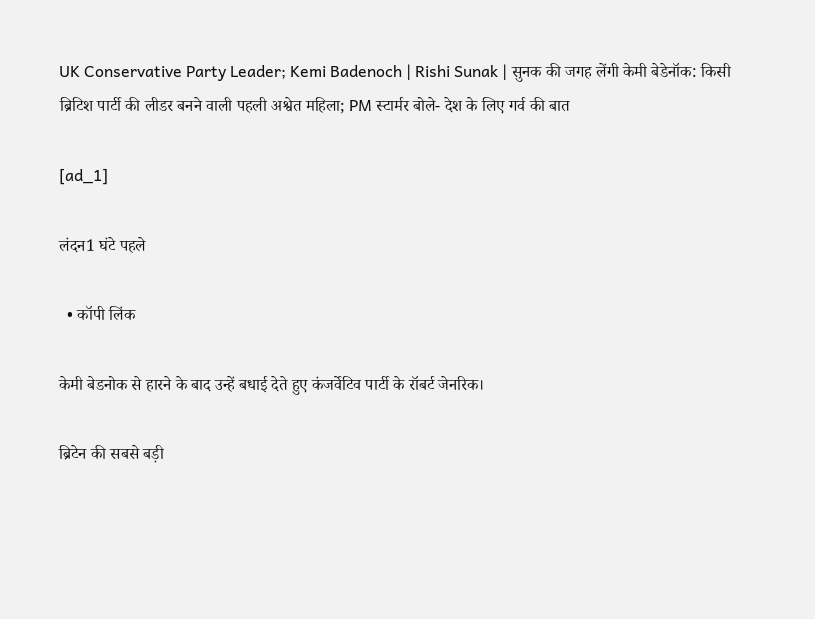UK Conservative Party Leader; Kemi Badenoch | Rishi Sunak | सुनक की जगह लेंगी केमी बेडेनॉक: किसी ब्रिटिश पार्टी की लीडर बनने वाली पहली अश्वेत महिला; PM स्टार्मर बोले- देश के लिए गर्व की बात

[ad_1]

लंदन1 घंटे पहले

  • कॉपी लिंक

केमी बेडनोक से हारने के बाद उन्हें बधाई देते हुए कंजर्वेटिव पार्टी के रॉबर्ट जेनरिक।

ब्रिटेन की सबसे बड़ी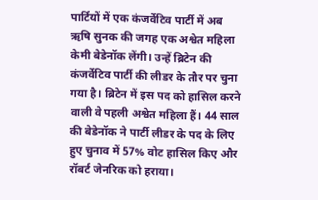पार्टियों में एक कंजर्वेटिव पार्टी में अब ऋषि सुनक की जगह एक अश्वेत महिला केमी बेडेनॉक लेंगी। उन्हें ब्रिटेन की कंजर्वेटिव पार्टी की लीडर के तौर पर चुना गया है। ब्रिटेन में इस पद को हासिल करने वाली वे पहली अश्वेत महिला हैं। 44 साल की बेडेनॉक ने पार्टी लीडर के पद के लिए हुए चुनाव में 57% वोट हासिल किए और रॉबर्ट जेनरिक को हराया।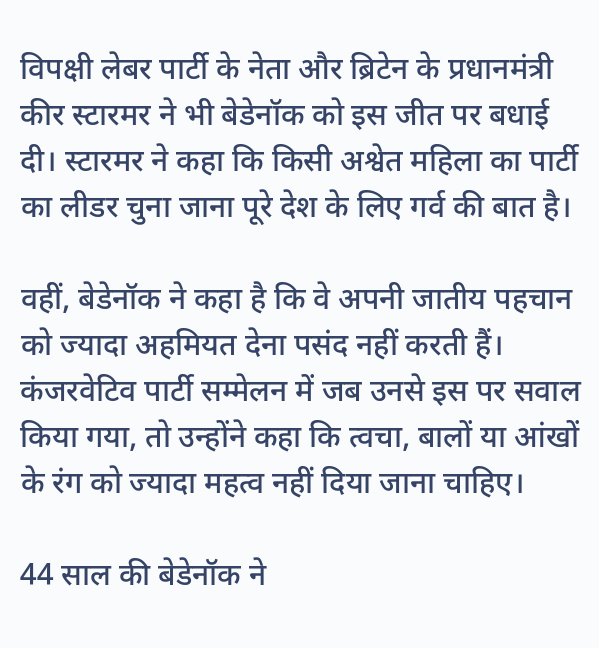विपक्षी लेबर पार्टी के नेता और ब्रिटेन के प्रधानमंत्री कीर स्टारमर ने भी बेडेनॉक को इस जीत पर बधाई दी। स्टारमर ने कहा कि किसी अश्वेत महिला का पार्टी का लीडर चुना जाना पूरे देश के लिए गर्व की बात है।

वहीं, बेडेनॉक ने कहा है कि वे अपनी जातीय पहचान को ज्यादा अहमियत देना पसंद नहीं करती हैं। कंजरवेटिव पार्टी सम्मेलन में जब उनसे इस पर सवाल किया गया, तो उन्होंने कहा कि त्वचा, बालों या आंखों के रंग को ज्यादा महत्व नहीं दिया जाना चाहिए।

44 साल की बेडेनॉक ने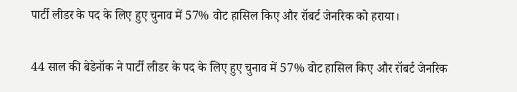पार्टी लीडर के पद के लिए हुए चुनाव में 57% वोट हासिल किए और रॉबर्ट जेनरिक को हराया।

44 साल की बेडेनॉक ने पार्टी लीडर के पद के लिए हुए चुनाव में 57% वोट हासिल किए और रॉबर्ट जेनरिक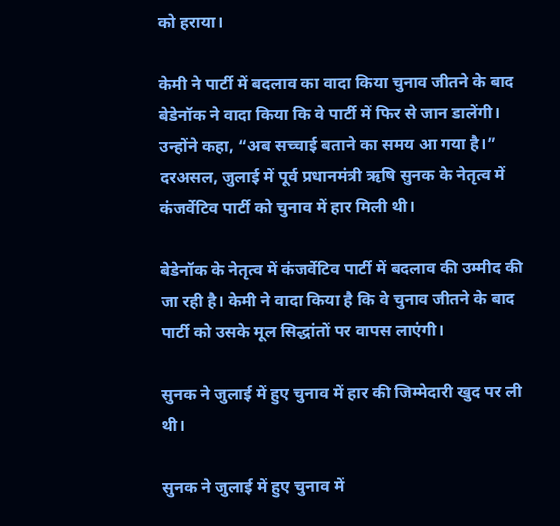को हराया।

केमी ने पार्टी में बदलाव का वादा किया चुनाव जीतने के बाद बेडेनॉक ने वादा किया कि वे पार्टी में फिर से जान डालेंगी। उन्होंने कहा, “अब सच्चाई बताने का समय आ गया है।” दरअसल, जुलाई में पूर्व प्रधानमंत्री ऋषि सुनक के नेतृत्व में कंजर्वेटिव पार्टी को चुनाव में हार मिली थी।

बेडेनॉक के नेतृत्व में कंजर्वेटिव पार्टी में बदलाव की उम्मीद की जा रही है। केमी ने वादा किया है कि वे चुनाव जीतने के बाद पार्टी को उसके मूल सिद्धांतों पर वापस लाएंगी।

सुनक ने जुलाई में हुए चुनाव में हार की जिम्मेदारी खुद पर ली थी।

सुनक ने जुलाई में हुए चुनाव में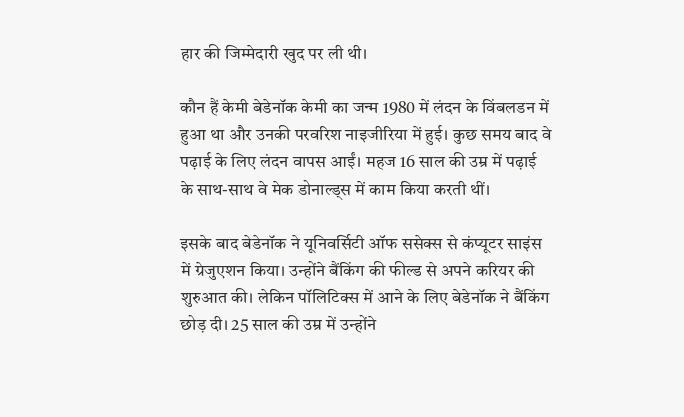हार की जिम्मेदारी खुद पर ली थी।

कौन हैं केमी बेडेनॉक केमी का जन्म 1980 में लंदन के विंबलडन में हुआ था और उनकी परवरिश नाइजीरिया में हुई। कुछ समय बाद वे पढ़ाई के लिए लंदन वापस आईं। महज 16 साल की उम्र में पढ़ाई के साथ-साथ वे मेक डोनाल्ड्स में काम किया करती थीं।

इसके बाद बेडेनॉक ने यूनिवर्सिटी ऑफ ससेक्स से कंप्यूटर साइंस में ग्रेजुएशन किया। उन्होंने बैंकिंग की फील्ड से अपने करियर की शुरुआत की। लेकिन पॉलिटिक्स में आने के लिए बेडेनॉक ने बैंकिंग छोड़ दी। 25 साल की उम्र में उन्होंने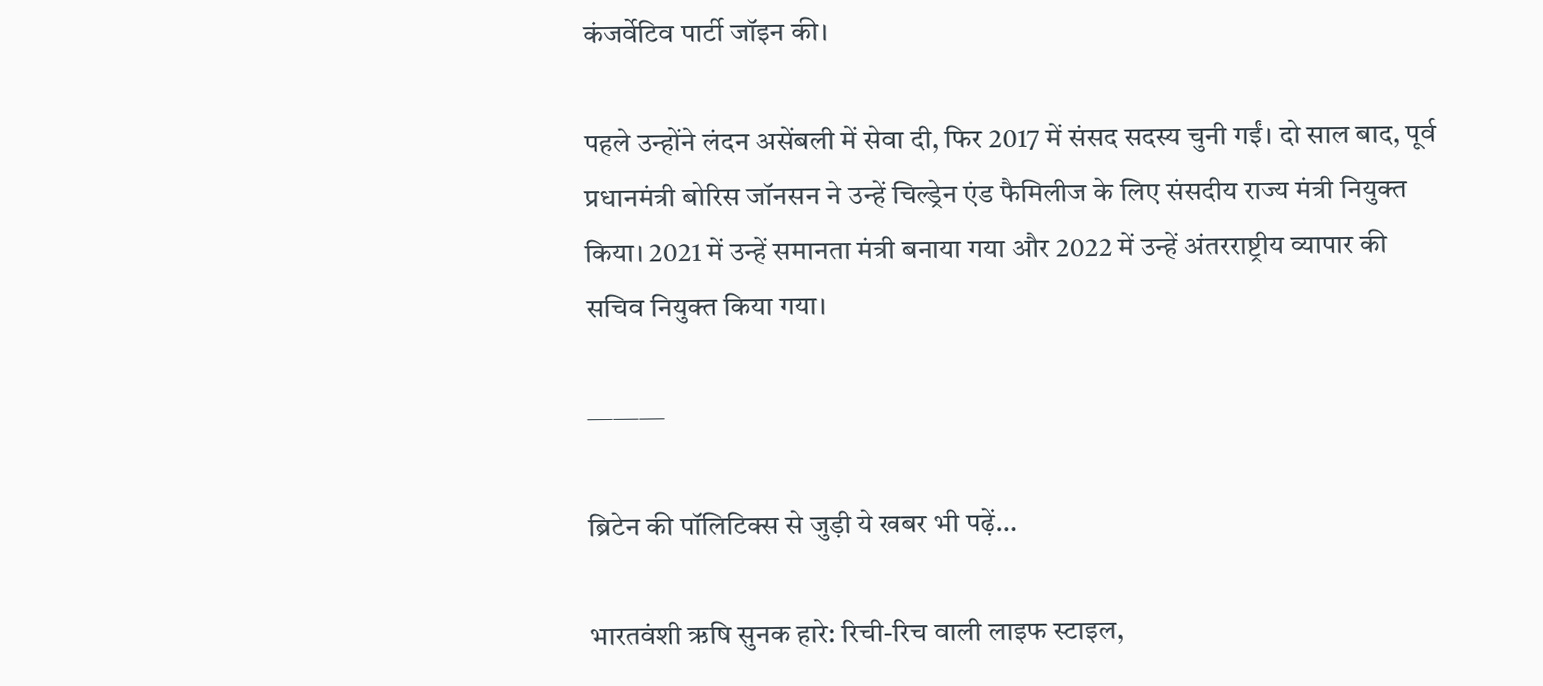कंजर्वेटिव पार्टी जॉइन की।

पहले उन्होंने लंदन असेंबली में सेवा दी, फिर 2017 में संसद सदस्य चुनी गईं। दो साल बाद, पूर्व प्रधानमंत्री बोरिस जॉनसन ने उन्हें चिल्ड्रेन एंड फैमिलीज के लिए संसदीय राज्य मंत्री नियुक्त किया। 2021 में उन्हें समानता मंत्री बनाया गया और 2022 में उन्हें अंतरराष्ट्रीय व्यापार की सचिव नियुक्त किया गया।

———

ब्रिटेन की पॉलिटिक्स से जुड़ी ये खबर भी पढ़ें…

भारतवंशी ऋषि सुनक हारे: रिची-रिच वाली लाइफ स्टाइल,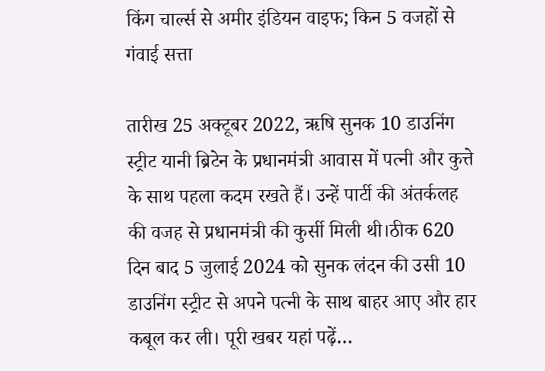किंग चार्ल्स से अमीर इंडियन वाइफ; किन 5 वजहों से गंवाई सत्ता

तारीख 25 अक्टूबर 2022, ऋषि सुनक 10 डाउनिंग स्ट्रीट यानी ब्रिटेन के प्रधानमंत्री आवास में पत्नी और कुत्ते के साथ पहला कदम रखते हैं। उन्हें पार्टी की अंतर्कलह की वजह से प्रधानमंत्री की कुर्सी मिली थी।ठीक 620 दिन बाद 5 जुलाई 2024 को सुनक लंदन की उसी 10 डाउनिंग स्ट्रीट से अपने पत्नी के साथ बाहर आए और हार कबूल कर ली। पूरी खबर यहां पढ़ें…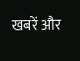खबरें और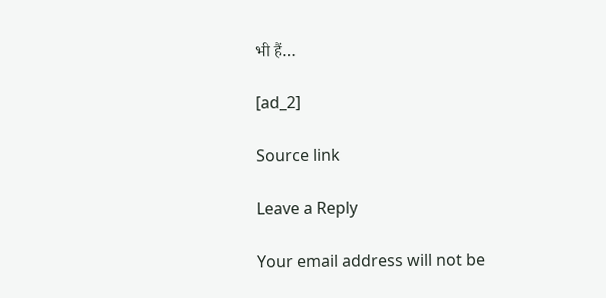भी हैं…

[ad_2]

Source link

Leave a Reply

Your email address will not be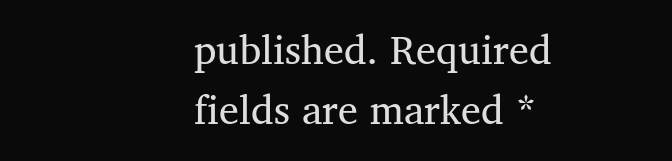published. Required fields are marked *